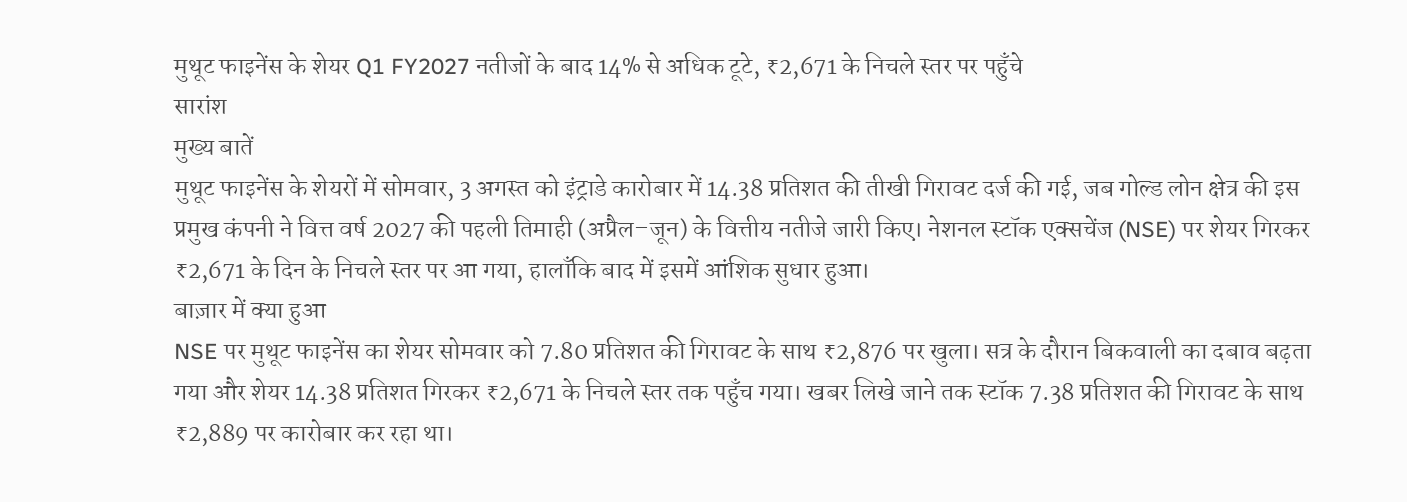मुथूट फाइनेंस के शेयर Q1 FY2027 नतीजों के बाद 14% से अधिक टूटे, ₹2,671 के निचले स्तर पर पहुँचे
सारांश
मुख्य बातें
मुथूट फाइनेंस के शेयरों में सोमवार, 3 अगस्त को इंट्राडे कारोबार में 14.38 प्रतिशत की तीखी गिरावट दर्ज की गई, जब गोल्ड लोन क्षेत्र की इस प्रमुख कंपनी ने वित्त वर्ष 2027 की पहली तिमाही (अप्रैल–जून) के वित्तीय नतीजे जारी किए। नेशनल स्टॉक एक्सचेंज (NSE) पर शेयर गिरकर ₹2,671 के दिन के निचले स्तर पर आ गया, हालाँकि बाद में इसमें आंशिक सुधार हुआ।
बाज़ार में क्या हुआ
NSE पर मुथूट फाइनेंस का शेयर सोमवार को 7.80 प्रतिशत की गिरावट के साथ ₹2,876 पर खुला। सत्र के दौरान बिकवाली का दबाव बढ़ता गया और शेयर 14.38 प्रतिशत गिरकर ₹2,671 के निचले स्तर तक पहुँच गया। खबर लिखे जाने तक स्टॉक 7.38 प्रतिशत की गिरावट के साथ ₹2,889 पर कारोबार कर रहा था।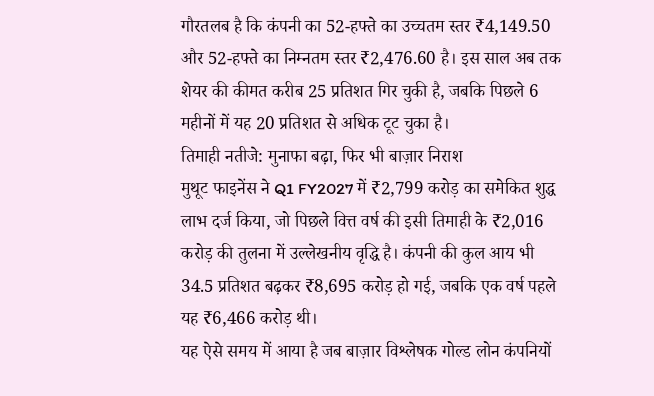गौरतलब है कि कंपनी का 52-हफ्ते का उच्चतम स्तर ₹4,149.50 और 52-हफ्ते का निम्नतम स्तर ₹2,476.60 है। इस साल अब तक शेयर की कीमत करीब 25 प्रतिशत गिर चुकी है, जबकि पिछले 6 महीनों में यह 20 प्रतिशत से अधिक टूट चुका है।
तिमाही नतीजे: मुनाफा बढ़ा, फिर भी बाज़ार निराश
मुथूट फाइनेंस ने Q1 FY2027 में ₹2,799 करोड़ का समेकित शुद्ध लाभ दर्ज किया, जो पिछले वित्त वर्ष की इसी तिमाही के ₹2,016 करोड़ की तुलना में उल्लेखनीय वृद्धि है। कंपनी की कुल आय भी 34.5 प्रतिशत बढ़कर ₹8,695 करोड़ हो गई, जबकि एक वर्ष पहले यह ₹6,466 करोड़ थी।
यह ऐसे समय में आया है जब बाज़ार विश्लेषक गोल्ड लोन कंपनियों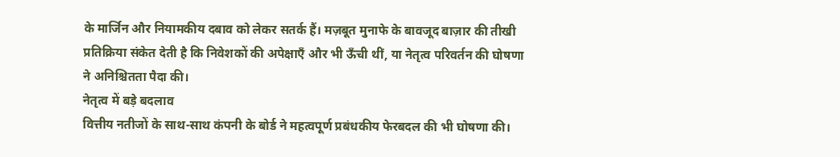के मार्जिन और नियामकीय दबाव को लेकर सतर्क हैं। मज़बूत मुनाफे के बावजूद बाज़ार की तीखी प्रतिक्रिया संकेत देती है कि निवेशकों की अपेक्षाएँ और भी ऊँची थीं, या नेतृत्व परिवर्तन की घोषणा ने अनिश्चितता पैदा की।
नेतृत्व में बड़े बदलाव
वित्तीय नतीजों के साथ-साथ कंपनी के बोर्ड ने महत्वपूर्ण प्रबंधकीय फेरबदल की भी घोषणा की।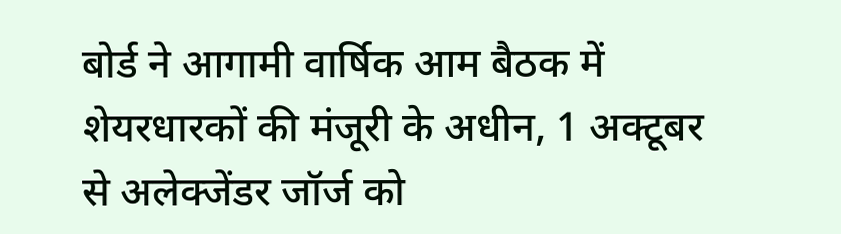बोर्ड ने आगामी वार्षिक आम बैठक में शेयरधारकों की मंजूरी के अधीन, 1 अक्टूबर से अलेक्जेंडर जॉर्ज को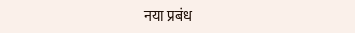नया प्रबंध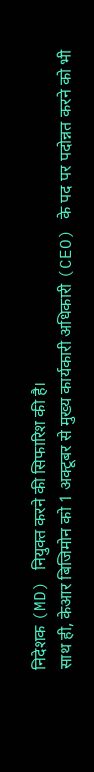निदेशक (MD) नियुक्त करने की सिफारिश की है।
साथ ही, केआर बिजिमोन को 1 अक्टूबर से मुख्य कार्यकारी अधिकारी (CEO) के पद पर पदोन्नत करने को भी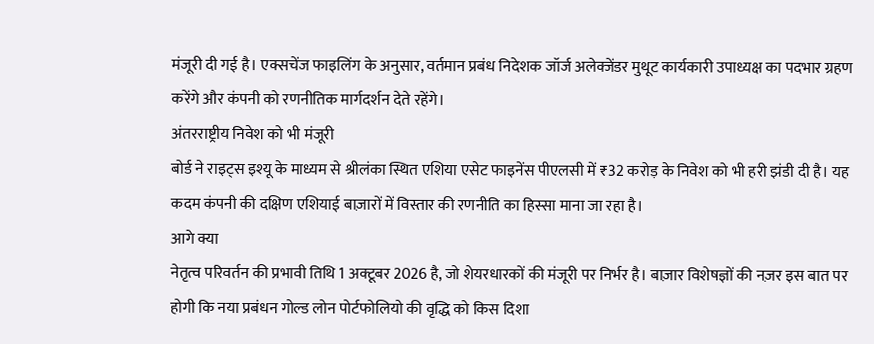मंजूरी दी गई है। एक्सचेंज फाइलिंग के अनुसार, वर्तमान प्रबंध निदेशक जॉर्ज अलेक्जेंडर मुथूट कार्यकारी उपाध्यक्ष का पदभार ग्रहण करेंगे और कंपनी को रणनीतिक मार्गदर्शन देते रहेंगे।
अंतरराष्ट्रीय निवेश को भी मंजूरी
बोर्ड ने राइट्स इश्यू के माध्यम से श्रीलंका स्थित एशिया एसेट फाइनेंस पीएलसी में ₹32 करोड़ के निवेश को भी हरी झंडी दी है। यह कदम कंपनी की दक्षिण एशियाई बाज़ारों में विस्तार की रणनीति का हिस्सा माना जा रहा है।
आगे क्या
नेतृत्व परिवर्तन की प्रभावी तिथि 1 अक्टूबर 2026 है, जो शेयरधारकों की मंजूरी पर निर्भर है। बाज़ार विशेषज्ञों की नज़र इस बात पर होगी कि नया प्रबंधन गोल्ड लोन पोर्टफोलियो की वृद्धि को किस दिशा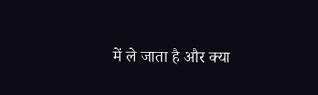में ले जाता है और क्या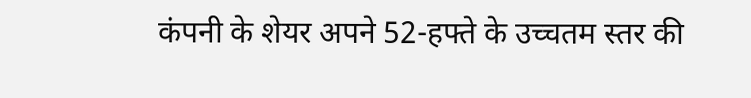कंपनी के शेयर अपने 52-हफ्ते के उच्चतम स्तर की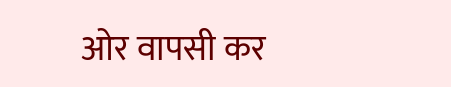ओर वापसी कर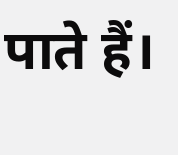पाते हैं।